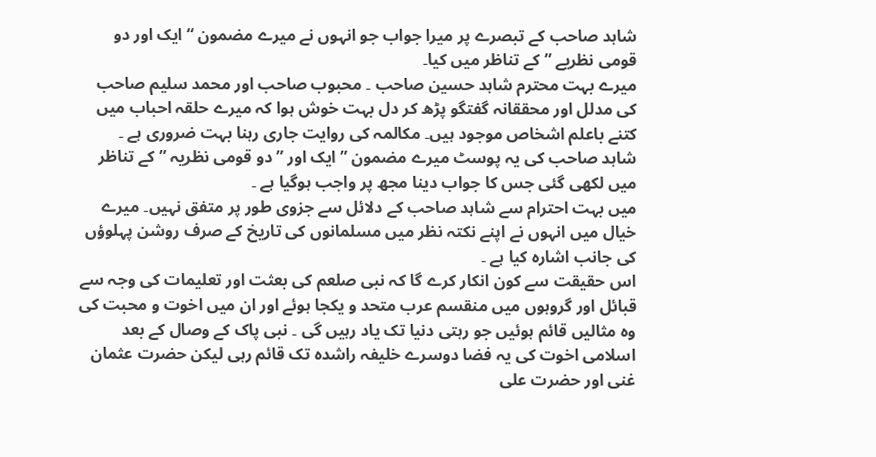شاہد صاحب کے تبصرے پر میرا جواب جو انہوں نے میرے مضمون “ ایک اور دو قومی نظریے ” کے تناظر میں کیا۔
میرے بہت محترم شاہد حسین صاحب ۔ محبوب صاحب اور محمد سلیم صاحب کی مدلل اور محققانہ گفتگو پڑھ کر دل بہت خوش ہوا کہ میرے حلقہ احباب میں کتنے باعلم اشخاص موجود ہیں۔ مکالمہ کی روایت جاری رہنا بہت ضروری ہے ۔
شاہد صاحب کی یہ پوسٹ میرے مضمون ” ایک اور ” دو قومی نظریہ ” کے تناظر میں لکھی گئی جس کا جواب دینا مجھ پر واجب ہوگیا ہے ۔
میں بہت احترام سے شاہد صاحب کے دلائل سے جزوی طور پر متفق نہیں۔ میرے خیال میں انہوں نے اپنے نکتہ نظر میں مسلمانوں کی تاریخ کے صرف روشن پہلوؤں کی جانب اشارہ کیا ہے ۔
اس حقیقت سے کون انکار کرے گا کہ نبی صلعم کی بعثت اور تعلیمات کی وجہ سے قبائل اور گروہوں میں منقسم عرب متحد و یکجا ہوئے اور ان میں اخوت و محبت کی وہ مثالیں قائم ہوئیں جو رہتی دنیا تک یاد رہیں گی ۔ نبی پاک کے وصال کے بعد اسلامی اخوت کی یہ فضا دوسرے خلیفہ راشدہ تک قائم رہی لیکن حضرت عثمان غنی اور حضرت علی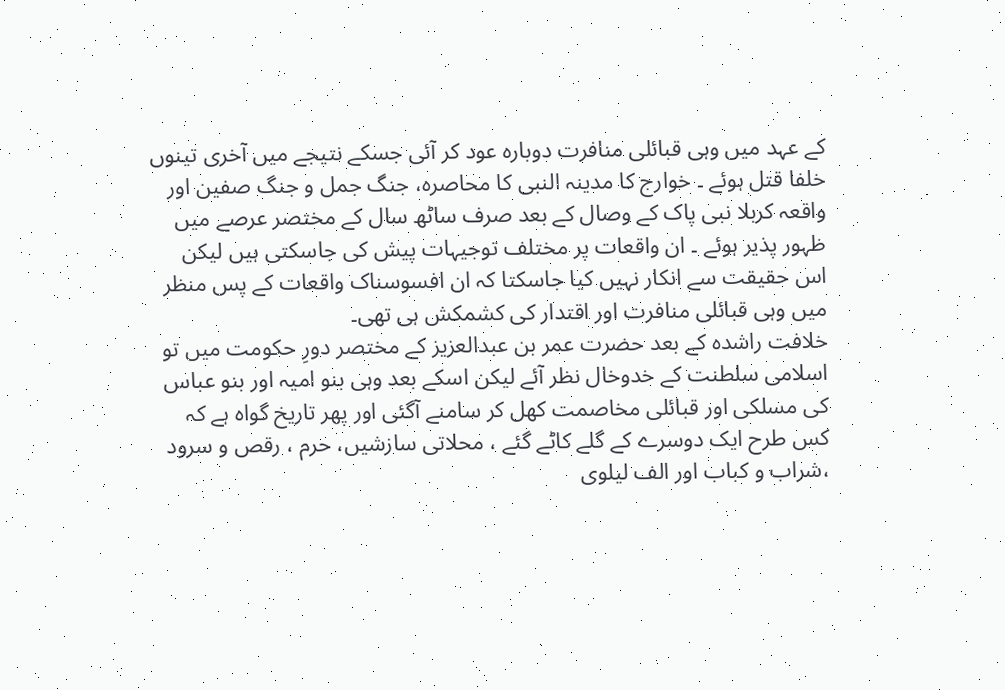کے عہد میں وہی قبائلی منافرت دوبارہ عود کر آئی جسکے نتیجے میں آخری تینوں خلفا قتل ہوئے ۔ خوارج کا مدینہ النبی کا محاصرہ، جنگ جمل و جنگ صفین اور واقعہ کربلا نبی پاک کے وصال کے بعد صرف ساٹھ سال کے مختصر عرصے میں ظہور پذیر ہوئے ۔ ان واقعات پر مختلف توجیہات پیش کی جاسکتی ہیں لیکن اس حقیقت سے انکار نہیں کیا جاسکتا کہ ان افسوسناک واقعات کے پس منظر میں وہی قبائلی منافرت اور اقتدار کی کشمکش ہی تھی۔
خلافت راشدہ کے بعد حضرت عمر بن عبدالعزیز کے مختصر دورِ حکومت میں تو اسلامی سلطنت کے خدوخال نظر آئے لیکن اسکے بعد وہی بنو امیہ اور بنو عباس کی مسلکی اور قبائلی مخاصمت کھل کر سامنے آگئی اور پھر تاریخ گواہ ہے کہ کس طرح ایک دوسرے کے گلے کاٹے گئے ، محلاتی سازشیں، حرم ، رقص و سرود ،شراب و کباب اور الف لیلوی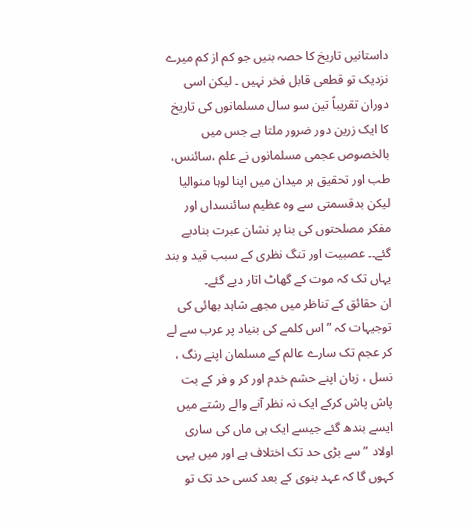داستانیں تاریخ کا حصہ بنیں جو کم از کم میرے نزدیک تو قطعی قابل فخر نہیں ۔ لیکن اسی دوران تقریباً تین سو سال مسلمانوں کی تاریخ کا ایک زرین دور ضرور ملتا ہے جس میں بالخصوص عجمی مسلمانوں نے علم ،سائنس، طب اور تحقیق ہر میدان میں اپنا لوہا منوالیا لیکن بدقسمتی سے وہ عظیم سائنسداں اور مفکر مصلحتوں کی بنا پر نشان عبرت بنادیے گئے۔۔ عصبیت اور تنگ نظری کے سبب قید و بند یہاں تک کہ موت کے گھاٹ اتار دیے گئے۔
ان حقائق کے تناظر میں مجھے شاہد بھائی کی توجیہات کہ ” اس کلمے کی بنیاد پر عرب سے لے کر عجم تک سارے عالم کے مسلمان اپنے رنگ ، نسل ، زبان اپنے حشم خدم اور کر و فر کے بت پاش پاش کرکے ایک نہ نظر آنے والے رشتے میں ایسے بندھ گئے جیسے ایک ہی ماں کی ساری اولاد ” سے بڑی حد تک اختلاف ہے اور میں یہی کہوں گا کہ عہد بنوی کے بعد کسی حد تک تو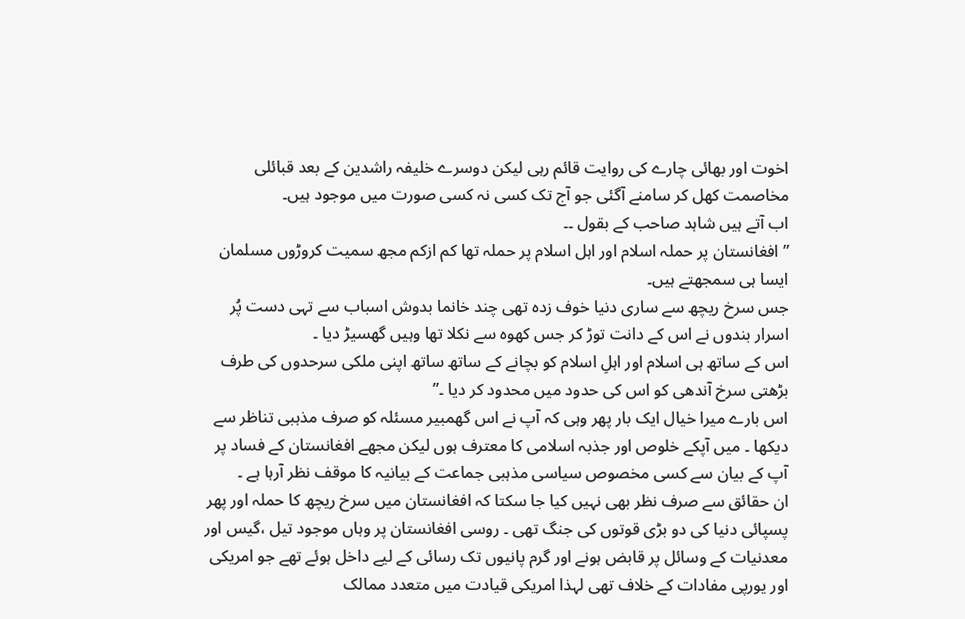اخوت اور بھائی چارے کی روایت قائم رہی لیکن دوسرے خلیفہ راشدین کے بعد قبائلی مخاصمت کھل کر سامنے آگئی جو آج تک کسی نہ کسی صورت میں موجود ہیں۔
اب آتے ہیں شاہد صاحب کے بقول ۔۔
” افغانستان پر حملہ اسلام اور اہل اسلام پر حملہ تھا کم ازکم مجھ سمیت کروڑوں مسلمان ایسا ہی سمجھتے ہیں۔
جس سرخ ریچھ سے ساری دنیا خوف زدہ تھی چند خانما بدوش اسباب سے تہی دست پُر اسرار بندوں نے اس کے دانت توڑ کر جس کھوہ سے نکلا تھا وہیں گھسیڑ دیا ۔
اس کے ساتھ ہی اسلام اور اہلِ اسلام کو بچانے کے ساتھ ساتھ اپنی ملکی سرحدوں کی طرف بڑھتی سرخ آندھی کو اس کی حدود میں محدود کر دیا ۔”
اس بارے میرا خیال ایک بار پھر وہی کہ آپ نے اس گھمبیر مسئلہ کو صرف مذہبی تناظر سے دیکھا ۔ میں آپکے خلوص اور جذبہ اسلامی کا معترف ہوں لیکن مجھے افغانستان کے فساد پر آپ کے بیان سے کسی مخصوص سیاسی مذہبی جماعت کے بیانیہ کا موقف نظر آرہا ہے ۔
ان حقائق سے صرف نظر بھی نہیں کیا جا سکتا کہ افغانستان میں سرخ ریچھ کا حملہ اور پھر پسپائی دنیا کی دو بڑی قوتوں کی جنگ تھی ۔ روسی افغانستان پر وہاں موجود تیل ،گیس اور معدنیات کے وسائل پر قابض ہونے اور گرم پانیوں تک رسائی کے لیے داخل ہوئے تھے جو امریکی اور یورپی مفادات کے خلاف تھی لہذا امریکی قیادت میں متعدد ممالک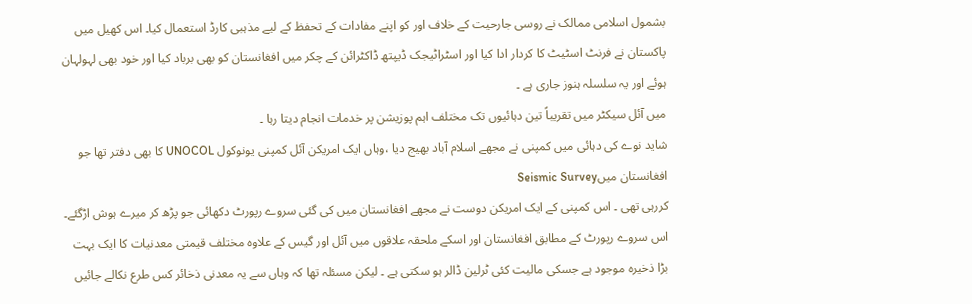بشمول اسلامی ممالک نے روسی جارحیت کے خلاف اور کو اپنے مفادات کے تحفظ کے لیے مذہبی کارڈ استعمال کیا۔ اس کھیل میں پاکستان نے فرنٹ اسٹیٹ کا کردار ادا کیا اور اسٹراٹیجک ڈیپتھ ڈاکٹرائن کے چکر میں افغانستان کو بھی برباد کیا اور خود بھی لہولہان ہوئے اور یہ سلسلہ ہنوز جاری ہے ۔
میں آئل سیکٹر میں تقریباً تین دہائیوں تک مختلف اہم پوزیشن پر خدمات انجام دیتا رہا ۔
شاید نوے کی دہائی میں کمپنی نے مجھے اسلام آباد بھیج دیا ،وہاں ایک امریکن آئل کمپنی یونوکول UNOCOL کا بھی دفتر تھا جو افغانستان میںSeismic Survey
کررہی تھی ۔ اس کمپنی کے ایک امریکن دوست نے مجھے افغانستان میں کی گئی سروے رپورٹ دکھائی جو پڑھ کر میرے ہوش اڑگئے۔ اس سروے رپورٹ کے مطابق افغانستان اور اسکے ملحقہ علاقوں میں آئل اور گیس کے علاوہ مختلف قیمتی معدنیات کا ایک بہت بڑا ذخیرہ موجود ہے جسکی مالیت کئی ٹرلین ڈالر ہو سکتی ہے ۔ لیکن مسئلہ تھا کہ وہاں سے یہ معدنی ذخائر کس طرع نکالے جائیں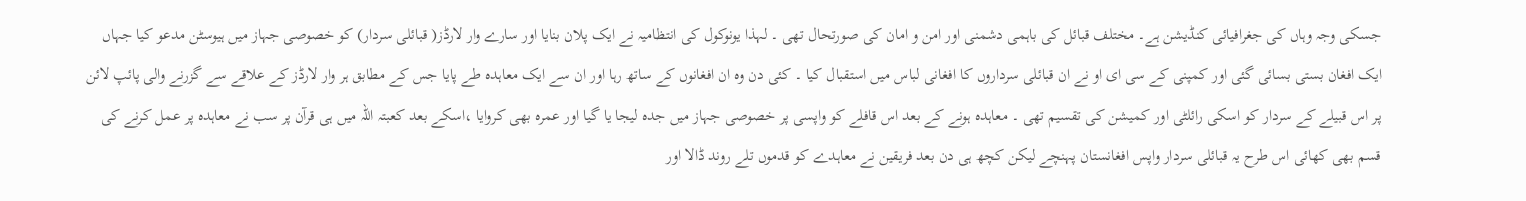جسکی وجہ وہاں کی جغرافیائی کنڈیشن ہے۔ مختلف قبائل کی باہمی دشمنی اور امن و امان کی صورتحال تھی ۔ لہذا یونوکول کی انتظامیہ نے ایک پلان بنایا اور سارے وار لارڈز( قبائلی سردار) کو خصوصی جہاز میں ہیوسٹن مدعو کیا جہاں ایک افغان بستی بسائی گئی اور کمپنی کے سی ای او نے ان قبائلی سرداروں کا افغانی لباس میں استقبال کیا ۔ کئی دن وہ ان افغانوں کے ساتھ رہا اور ان سے ایک معاہدہ طے پایا جس کے مطابق ہر وار لارڈز کے علاقے سے گزرنے والی پائپ لائن پر اس قبیلے کے سردار کو اسکی رائلٹی اور کمیشن کی تقسیم تھی ۔ معاہدہ ہونے کے بعد اس قافلے کو واپسی پر خصوصی جہاز میں جدہ لیجا یا گیا اور عمرہ بھی کروایا ،اسکے بعد کعبتہ اللہ میں ہی قرآن پر سب نے معاہدہ پر عمل کرنے کی قسم بھی کھائی اس طرح یہ قبائلی سردار واپس افغانستان پہنچے لیکن کچھ ہی دن بعد فریقین نے معاہدے کو قدموں تلے روند ڈالا اور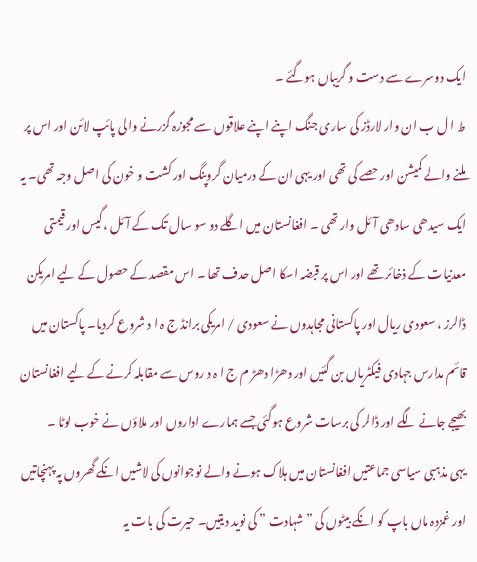ایک دوسرے سے دست و گریباں ہوگئے ۔
ط ا ل ب ان وار لارڈز کی ساری جنگ اپنے اپنے علاقوں سے مجوزہ گزرنے والی پائپ لائن اور اس پر ملنے والے کمیشن اور حصے کی تھی اور یہی ان کے درمیان گروپنگ اور کشت و خون کی اصل وجہ تھی۔ یہ ایک سیدھی سادھی آئل وار تھی ۔ افغانستان میں اگلے دو سو سال تک کے آئل ،گیس اور قیمتی معدنیات کے ذخائر تھے اور اس پر قبضہ اسکا اصل حدف تھا ۔ اس مقصد کے حصول کے لیے امریکن ڈالرز ، سعودی ریال اور پاکستانی مجاہدوں نے سعودی / امریکی برانڈ ج ہ ا د شروع کردیا۔ پاکستان میں قائم مدارس جہادی فیکٹریاں بن گئیں اور دھڑا دھڑ م ج ا ہ د روس سے مقابلہ کرنے کے لیے افغانستان بھیجے جانے لگے اور ڈالر کی برسات شروع ہوگئی جسے ہمارے اداروں اور ملاؤں نے خوب لوٹا ۔
یہی مذہبی سیاسی جماعتیں افغانستان میں ہلاک ہونے والے نوجوانوں کی لاشیں انکے گھروں پہ پہنچاتیں اور غمزدہ ماں باپ کو انکے بیٹوں کی ” شہادت ” کی نوید دیتیں۔ حیرت کی بات یہ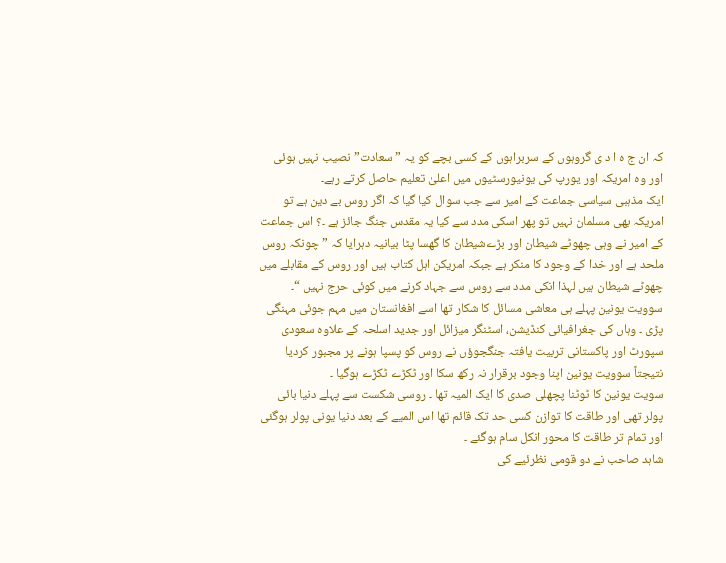کہ ان ج ہ ا د ی گروہوں کے سربراہوں کے کسی بچے کو یہ ” سعادت” نصیب نہیں ہوئی اور وہ امریکہ اور یورپ کی یونیورسٹیوں میں اعلیٰ تعلیم حاصل کرتے رہے۔
ایک مذہبی سیاسی جماعت کے امیر سے جب سوال کیا گیا کہ اگر روس بے دین ہے تو امریکہ بھی مسلمان نہیں تو پھر اسکی مدد سے کیا یہ مقدس جنگ جائز ہے ۔؟ اس جماعت کے امیر نے وہی چھوٹے شیطان اور بڑےشیطان کا گھسا پٹا بیانیہ دہرایا کہ ” چونکہ روس ملحد ہے اور خدا کے وجود کا منکر ہے جبکہ امریکن اہل کتاب ہیں اور روس کے مقابلے میں چھوٹے شیطان ہیں لہذا انکی مدد سے روس سے جہاد کرنے میں کوئی حرج نہیں “۔
سوویت یونین پہلے ہی معاشی مسائل کا شکار تھا اسے افغانستان میں مہم جوئی مہنگی پڑی ۔ وہاں کی جغرافیائی کنڈیشن، اسٹنگر میزائل اور جدید اسلحہ کے علاوہ سعودی سپورٹ اور پاکستانی تربیت یافتہ جنگجوؤں نے روس کو پسپا ہونے پر مجبور کردیا نتیجتاً سوویت یونین اپنا وجود برقرار نہ رکھ سکا اور ٹکڑے ٹکڑے ہوگیا ۔
سویت یونین کا ٹوٹنا پچھلی صدی کا ایک المیہ تھا ۔ روسی شکست سے پہلے دنیا بائی پولر تھی اور طاقت کا توازن کسی حد تک قائم تھا اس المیے کے بعد دنیا یونی پولر ہوگئی اور تمام تر طاقت کا محور انکل سام ہوگئے ۔
شاہد صاحب نے دو قومی نظرئیے کی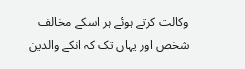وکالت کرتے ہوئے ہر اسکے مخالف شخص اور یہاں تک کہ انکے والدین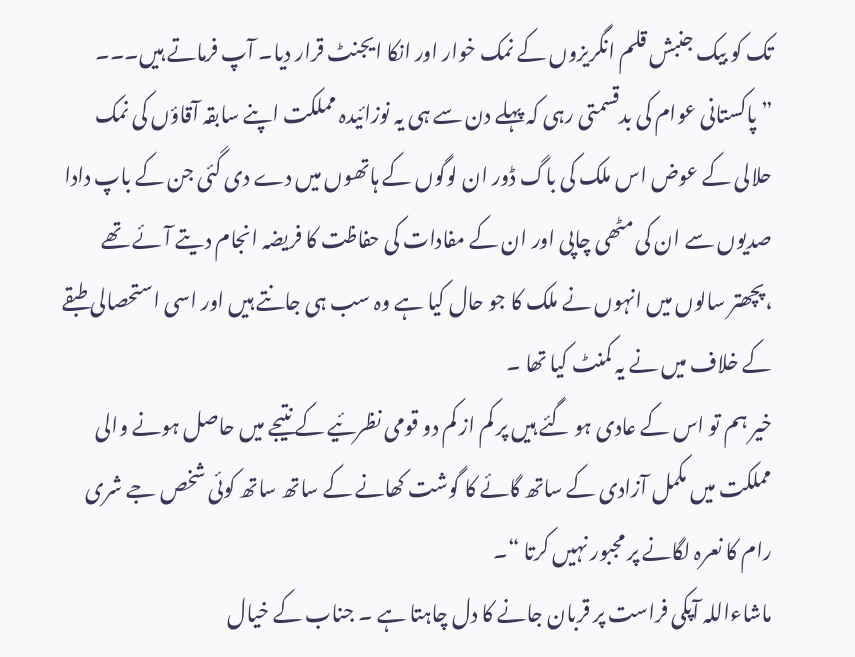تک کو بیک جنبش قلم انگریزوں کے نمک خوار اور انکا ایجنٹ قرار دیا۔ آپ فرماتے ہیں۔۔۔
” پاکستانی عوام کی بدقسمتی رہی کہ پہلے دن سے ہی یہ نوزائیدہ مملکت اپنے سابقہ آقاؤں کی نمک حلالی کے عوض اس ملک کی باگ ڈور ان لوگوں کے ہاتھوں میں دے دی گئی جن کے باپ دادا صدیوں سے ان کی مٹھی چاپی اور ان کے مفادات کی حفاظت کا فریضہ انجام دیتے آئے تھے ،پچھتر سالوں میں انہوں نے ملک کا جو حال کیا ہے وہ سب ہی جانتے ہیں اور اسی استحصالی طبقے کے خلاف میں نے یہ کمنٹ کیا تھا ۔
خیر ہم تو اس کے عادی ہو گئے ہیں پر کم از کم دو قومی نظرئیے کے نتیجے میں حاصل ہونے والی مملکت میں مکمل آزادی کے ساتھ گائے کا گوشت کھانے کے ساتھ ساتھ کوئی شخص جے شری رام کا نعرہ لگانے پر مجبور نہیں کرتا “۔
ماشاءاللہ آپکی فراست پر قربان جانے کا دل چاہتا ہے ۔ جناب کے خیال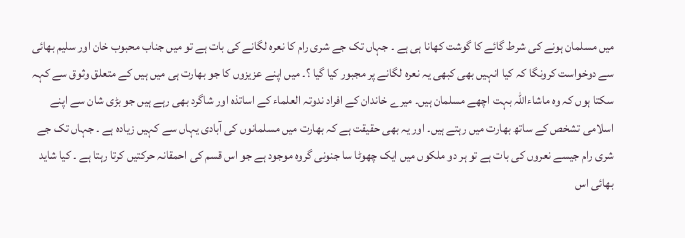میں مسلمان ہونے کی شرط گائے کا گوشت کھانا ہی ہے ۔ جہاں تک جے شری رام کا نعرہ لگانے کی بات ہے تو میں جناب محبوب خان اور سلیم بھائی سے دوخواست کرونگا کہ کیا انہیں بھی کبھی یہ نعرہ لگانے پر مجبور کیا گیا ؟۔ میں اپنے عزیزوں کا جو بھارت ہی میں ہیں کے متعلق وثوق سے کہہ سکتا ہوں کہ وہ ماشاءاللہ بہت اچھے مسلمان ہیں۔ میرے خاندان کے افراد ندوتہ العلماء کے اساتذہ اور شاگرد بھی رہے ہیں جو بڑی شان سے اپنے اسلامی تشخص کے ساتھ بھارت میں رہتے ہیں۔ اور یہ بھی حقیقت ہے کہ بھارت میں مسلمانوں کی آبادی یہاں سے کہیں زیادہ ہے ۔ جہاں تک جے شری رام جیسے نعروں کی بات ہے تو ہر دو ملکوں میں ایک چھوٹا سا جنونی گروہ موجود ہے جو اس قسم کی احمقانہ حرکتیں کرتا رہتا ہے ۔ کیا شاید بھائی اس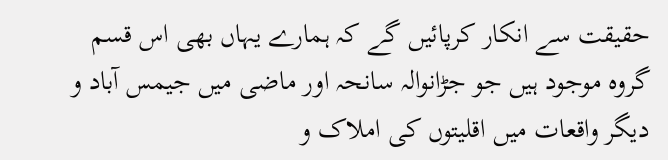حقیقت سے انکار کرپائیں گے کہ ہمارے یہاں بھی اس قسم گروہ موجود ہیں جو جڑانوالہ سانحہ اور ماضی میں جیمس آباد و دیگر واقعات میں اقلیتوں کی املاک و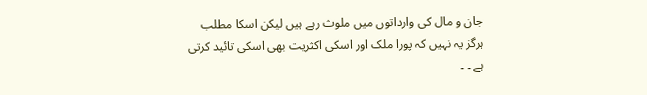جان و مال کی وارداتوں میں ملوث رہے ہیں لیکن اسکا مطلب ہرگز یہ نہیں کہ پورا ملک اور اسکی اکثریت بھی اسکی تائید کرتی ہے ۔ ۔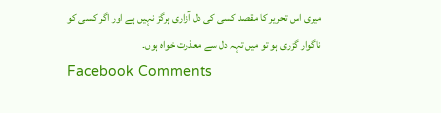میری اس تحریر کا مقصد کسی کی دل آزاری ہرگز نہیں ہے اور اگر کسی کو ناگوار گزری ہو تو میں تہہ دل سے معذرت خواہ ہوں۔
Facebook Comments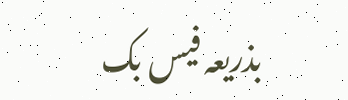بذریعہ فیس بک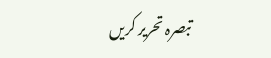تبصرہ تحریر کریں